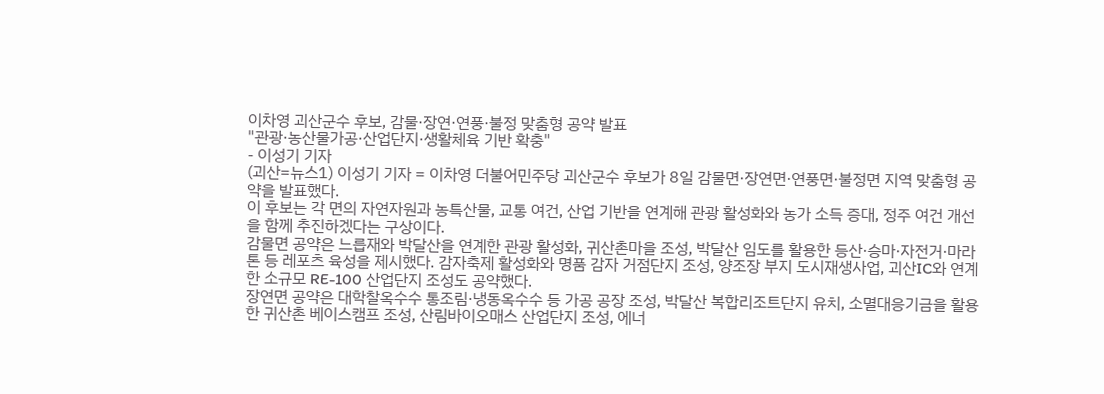이차영 괴산군수 후보, 감물·장연·연풍·불정 맞춤형 공약 발표
"관광·농산물가공·산업단지·생활체육 기반 확충"
- 이성기 기자
(괴산=뉴스1) 이성기 기자 = 이차영 더불어민주당 괴산군수 후보가 8일 감물면·장연면·연풍면·불정면 지역 맞춤형 공약을 발표했다.
이 후보는 각 면의 자연자원과 농특산물, 교통 여건, 산업 기반을 연계해 관광 활성화와 농가 소득 증대, 정주 여건 개선을 함께 추진하겠다는 구상이다.
감물면 공약은 느릅재와 박달산을 연계한 관광 활성화, 귀산촌마을 조성, 박달산 임도를 활용한 등산·승마·자전거·마라톤 등 레포츠 육성을 제시했다. 감자축제 활성화와 명품 감자 거점단지 조성, 양조장 부지 도시재생사업, 괴산IC와 연계한 소규모 RE-100 산업단지 조성도 공약했다.
장연면 공약은 대학찰옥수수 통조림·냉동옥수수 등 가공 공장 조성, 박달산 복합리조트단지 유치, 소멸대응기금을 활용한 귀산촌 베이스캠프 조성, 산림바이오매스 산업단지 조성, 에너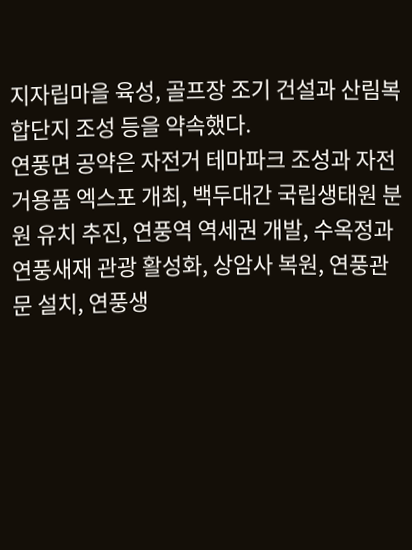지자립마을 육성, 골프장 조기 건설과 산림복합단지 조성 등을 약속했다.
연풍면 공약은 자전거 테마파크 조성과 자전거용품 엑스포 개최, 백두대간 국립생태원 분원 유치 추진, 연풍역 역세권 개발, 수옥정과 연풍새재 관광 활성화, 상암사 복원, 연풍관문 설치, 연풍생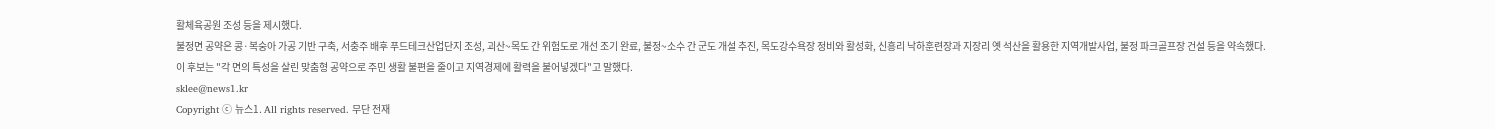활체육공원 조성 등을 제시했다.
불정면 공약은 콩·복숭아 가공 기반 구축, 서충주 배후 푸드테크산업단지 조성, 괴산~목도 간 위험도로 개선 조기 완료, 불정~소수 간 군도 개설 추진, 목도강수욕장 정비와 활성화, 신흥리 낙하훈련장과 지장리 옛 석산을 활용한 지역개발사업, 불정 파크골프장 건설 등을 약속했다.
이 후보는 "각 면의 특성을 살린 맞춤형 공약으로 주민 생활 불편을 줄이고 지역경제에 활력을 불어넣겠다"고 말했다.
sklee@news1.kr
Copyright ⓒ 뉴스1. All rights reserved. 무단 전재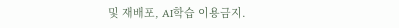및 재배포, AI학습 이용금지.